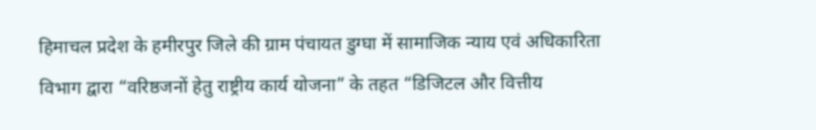हिमाचल प्रदेश के हमीरपुर जिले की ग्राम पंचायत डुग्घा में सामाजिक न्याय एवं अधिकारिता विभाग द्वारा “वरिष्ठजनों हेतु राष्ट्रीय कार्य योजना” के तहत “डिजिटल और वित्तीय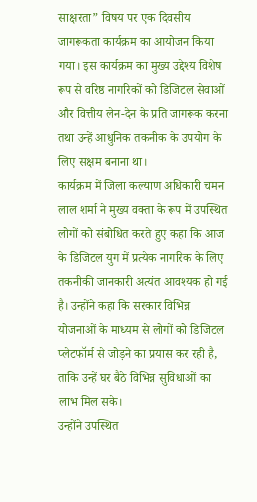साक्षरता” विषय पर एक दिवसीय जागरूकता कार्यक्रम का आयोजन किया गया। इस कार्यक्रम का मुख्य उद्देश्य विशेष रूप से वरिष्ठ नागरिकों को डिजिटल सेवाओं और वित्तीय लेन-देन के प्रति जागरूक करना तथा उन्हें आधुनिक तकनीक के उपयोग के लिए सक्षम बनाना था।
कार्यक्रम में जिला कल्याण अधिकारी चमन लाल शर्मा ने मुख्य वक्ता के रूप में उपस्थित लोगों को संबोधित करते हुए कहा कि आज के डिजिटल युग में प्रत्येक नागरिक के लिए तकनीकी जानकारी अत्यंत आवश्यक हो गई है। उन्होंने कहा कि सरकार विभिन्न योजनाओं के माध्यम से लोगों को डिजिटल प्लेटफॉर्म से जोड़ने का प्रयास कर रही है, ताकि उन्हें घर बैठे विभिन्न सुविधाओं का लाभ मिल सके।
उन्होंने उपस्थित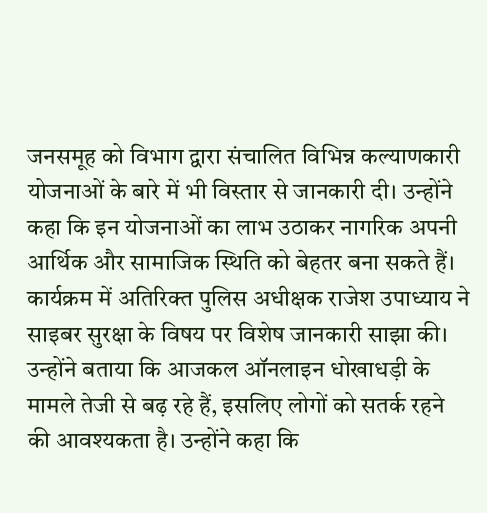जनसमूह को विभाग द्वारा संचालित विभिन्न कल्याणकारी योजनाओं के बारे में भी विस्तार से जानकारी दी। उन्होंने कहा कि इन योजनाओं का लाभ उठाकर नागरिक अपनी आर्थिक और सामाजिक स्थिति को बेहतर बना सकते हैं।
कार्यक्रम में अतिरिक्त पुलिस अधीक्षक राजेश उपाध्याय ने साइबर सुरक्षा के विषय पर विशेष जानकारी साझा की। उन्होंने बताया कि आजकल ऑनलाइन धोखाधड़ी के मामले तेजी से बढ़ रहे हैं, इसलिए लोगों को सतर्क रहने की आवश्यकता है। उन्होंने कहा कि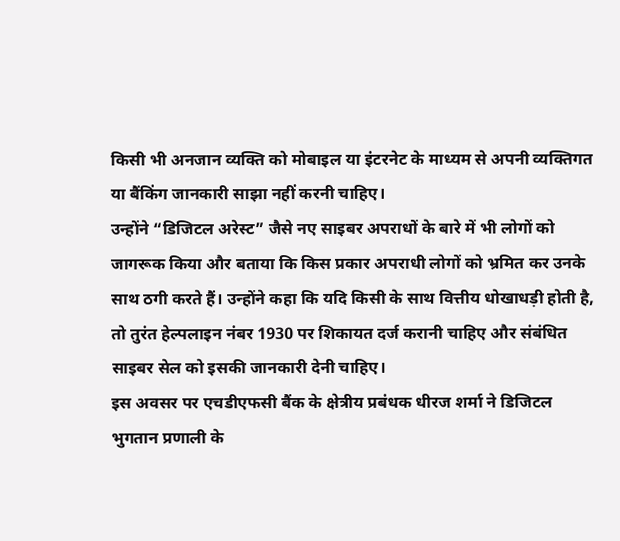किसी भी अनजान व्यक्ति को मोबाइल या इंटरनेट के माध्यम से अपनी व्यक्तिगत या बैंकिंग जानकारी साझा नहीं करनी चाहिए।
उन्होंने “डिजिटल अरेस्ट” जैसे नए साइबर अपराधों के बारे में भी लोगों को जागरूक किया और बताया कि किस प्रकार अपराधी लोगों को भ्रमित कर उनके साथ ठगी करते हैं। उन्होंने कहा कि यदि किसी के साथ वित्तीय धोखाधड़ी होती है, तो तुरंत हेल्पलाइन नंबर 1930 पर शिकायत दर्ज करानी चाहिए और संबंधित साइबर सेल को इसकी जानकारी देनी चाहिए।
इस अवसर पर एचडीएफसी बैंक के क्षेत्रीय प्रबंधक धीरज शर्मा ने डिजिटल भुगतान प्रणाली के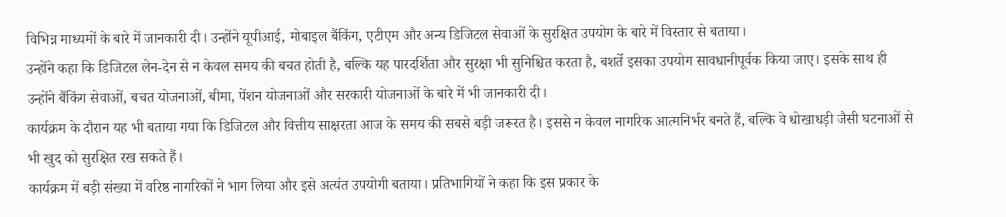विभिन्न माध्यमों के बारे में जानकारी दी। उन्होंने यूपीआई, मोबाइल बैंकिंग, एटीएम और अन्य डिजिटल सेवाओं के सुरक्षित उपयोग के बारे में विस्तार से बताया।
उन्होंने कहा कि डिजिटल लेन-देन से न केवल समय की बचत होती है, बल्कि यह पारदर्शिता और सुरक्षा भी सुनिश्चित करता है, बशर्ते इसका उपयोग सावधानीपूर्वक किया जाए। इसके साथ ही उन्होंने बैंकिंग सेवाओं, बचत योजनाओं, बीमा, पेंशन योजनाओं और सरकारी योजनाओं के बारे में भी जानकारी दी।
कार्यक्रम के दौरान यह भी बताया गया कि डिजिटल और वित्तीय साक्षरता आज के समय की सबसे बड़ी जरूरत है। इससे न केवल नागरिक आत्मनिर्भर बनते हैं, बल्कि वे धोखाधड़ी जैसी घटनाओं से भी खुद को सुरक्षित रख सकते हैं।
कार्यक्रम में बड़ी संख्या में वरिष्ठ नागरिकों ने भाग लिया और इसे अत्यंत उपयोगी बताया। प्रतिभागियों ने कहा कि इस प्रकार के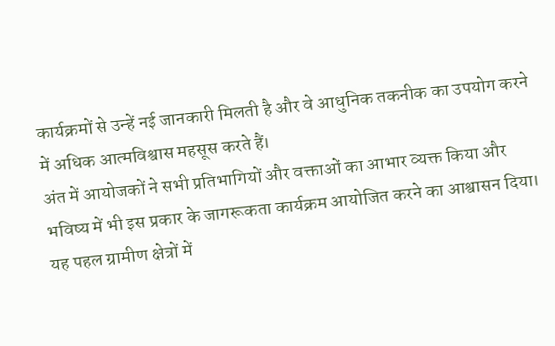कार्यक्रमों से उन्हें नई जानकारी मिलती है और वे आधुनिक तकनीक का उपयोग करने में अधिक आत्मविश्वास महसूस करते हैं।
अंत में आयोजकों ने सभी प्रतिभागियों और वक्ताओं का आभार व्यक्त किया और भविष्य में भी इस प्रकार के जागरूकता कार्यक्रम आयोजित करने का आश्वासन दिया। यह पहल ग्रामीण क्षेत्रों में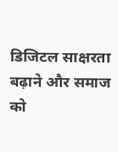डिजिटल साक्षरता बढ़ाने और समाज को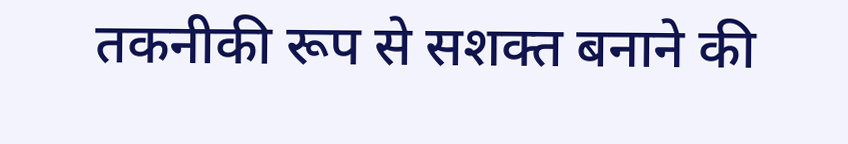तकनीकी रूप से सशक्त बनाने की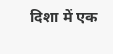दिशा में एक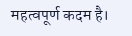महत्वपूर्ण कदम है।